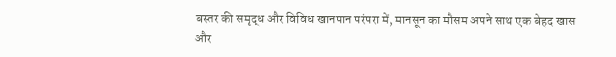बस्तर की समृद्ध और विविध खानपान परंपरा में, मानसून का मौसम अपने साथ एक बेहद खास और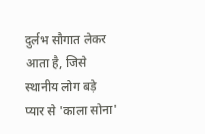दुर्लभ सौगात लेकर आता है, जिसे स्थानीय लोग बड़े प्यार से 'काला सोना'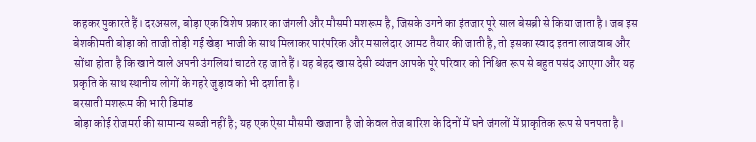कहकर पुकारते हैं। दरअसल, बोड़ा एक विशेष प्रकार का जंगली और मौसमी मशरूम है, जिसके उगने का इंतजार पूरे साल बेसब्री से किया जाता है। जब इस बेशकीमती बोड़ा को ताजी तोड़ी गई खेड़ा भाजी के साथ मिलाकर पारंपरिक और मसालेदार आमट तैयार की जाती है, तो इसका स्वाद इतना लाजवाब और सोंधा होता है कि खाने वाले अपनी उंगलियां चाटते रह जाते हैं। यह बेहद खास देसी व्यंजन आपके पूरे परिवार को निश्चित रूप से बहुत पसंद आएगा और यह प्रकृति के साथ स्थानीय लोगों के गहरे जुड़ाव को भी दर्शाता है।
बरसाती मशरूम की भारी डिमांड
बोड़ा कोई रोजमर्रा की सामान्य सब्जी नहीं है; यह एक ऐसा मौसमी खजाना है जो केवल तेज बारिश के दिनों में घने जंगलों में प्राकृतिक रूप से पनपता है।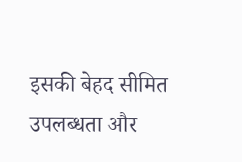इसकी बेहद सीमित उपलब्धता और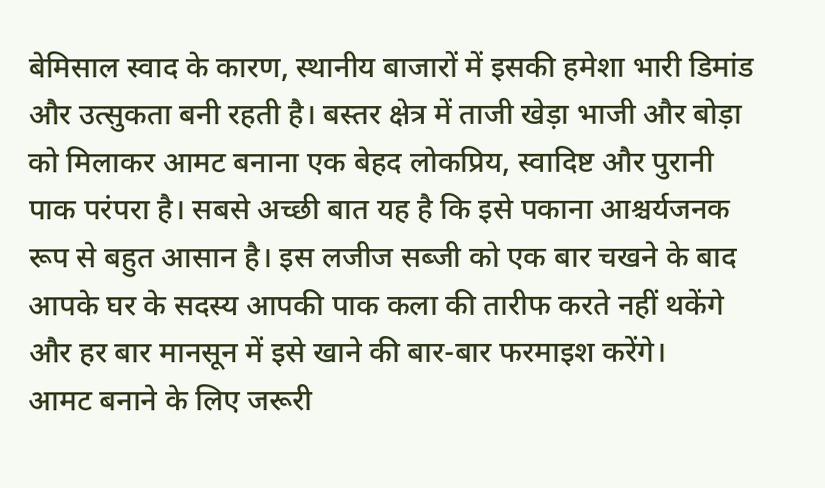बेमिसाल स्वाद के कारण, स्थानीय बाजारों में इसकी हमेशा भारी डिमांड और उत्सुकता बनी रहती है। बस्तर क्षेत्र में ताजी खेड़ा भाजी और बोड़ा को मिलाकर आमट बनाना एक बेहद लोकप्रिय, स्वादिष्ट और पुरानी पाक परंपरा है। सबसे अच्छी बात यह है कि इसे पकाना आश्चर्यजनक रूप से बहुत आसान है। इस लजीज सब्जी को एक बार चखने के बाद आपके घर के सदस्य आपकी पाक कला की तारीफ करते नहीं थकेंगे और हर बार मानसून में इसे खाने की बार-बार फरमाइश करेंगे।
आमट बनाने के लिए जरूरी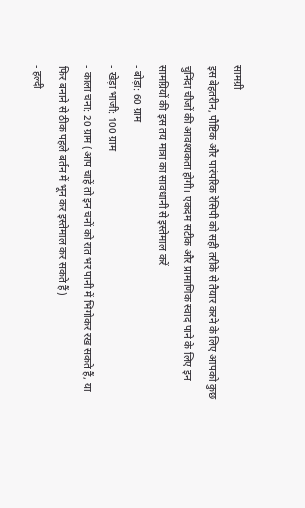सामग्री
इस बेहतरीन, पौष्टिक और पारंपरिक रेसिपी को सही तरीके से तैयार करने के लिए आपको कुछ चुनिंदा चीजों की आवश्यकता होगी। एकदम सटीक और प्रामाणिक स्वाद पाने के लिए इन सामग्रियों की इस तय मात्रा का सावधानी से इस्तेमाल करें
- बोड़ा: 60 ग्राम
- खेड़ा भाजी: 100 ग्राम
- काला चना: 20 ग्राम (आप चाहें तो इन चनों को रात भर पानी में भिगोकर रख सकते हैं, या फिर बनाने से ठीक पहले बर्तन में भून कर इस्तेमाल कर सकते हैं)
- हल्दी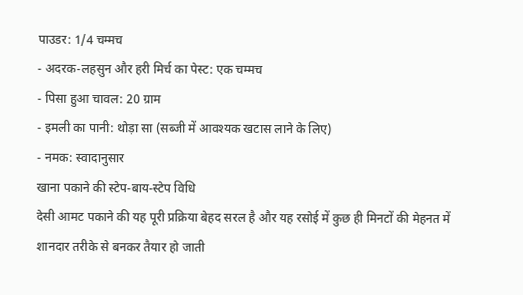पाउडर: 1/4 चम्मच
- अदरक-लहसुन और हरी मिर्च का पेस्ट: एक चम्मच
- पिसा हुआ चावल: 20 ग्राम
- इमली का पानी: थोड़ा सा (सब्जी में आवश्यक खटास लाने के लिए)
- नमक: स्वादानुसार
खाना पकाने की स्टेप-बाय-स्टेप विधि
देसी आमट पकाने की यह पूरी प्रक्रिया बेहद सरल है और यह रसोई में कुछ ही मिनटों की मेहनत में शानदार तरीके से बनकर तैयार हो जाती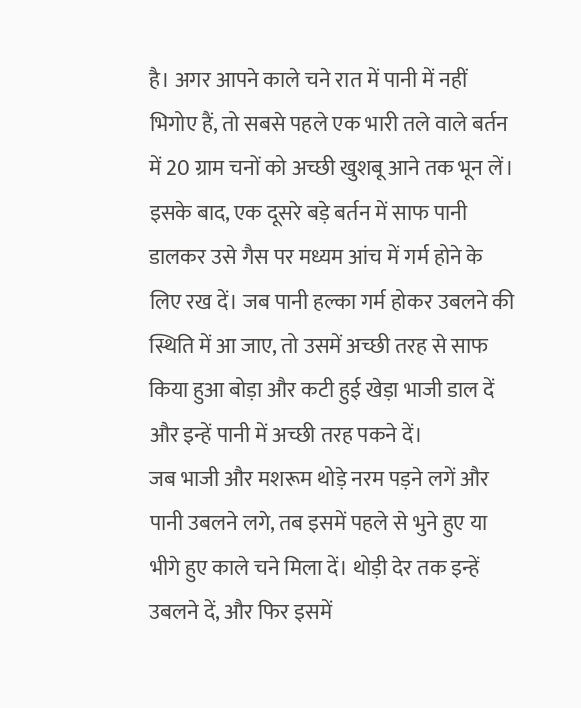है। अगर आपने काले चने रात में पानी में नहीं भिगोए हैं, तो सबसे पहले एक भारी तले वाले बर्तन में 20 ग्राम चनों को अच्छी खुशबू आने तक भून लें। इसके बाद, एक दूसरे बड़े बर्तन में साफ पानी डालकर उसे गैस पर मध्यम आंच में गर्म होने के लिए रख दें। जब पानी हल्का गर्म होकर उबलने की स्थिति में आ जाए, तो उसमें अच्छी तरह से साफ किया हुआ बोड़ा और कटी हुई खेड़ा भाजी डाल दें और इन्हें पानी में अच्छी तरह पकने दें।
जब भाजी और मशरूम थोड़े नरम पड़ने लगें और पानी उबलने लगे, तब इसमें पहले से भुने हुए या भीगे हुए काले चने मिला दें। थोड़ी देर तक इन्हें उबलने दें, और फिर इसमें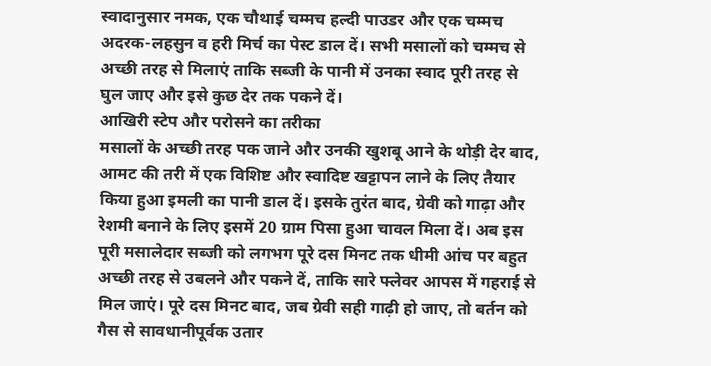स्वादानुसार नमक, एक चौथाई चम्मच हल्दी पाउडर और एक चम्मच अदरक-लहसुन व हरी मिर्च का पेस्ट डाल दें। सभी मसालों को चम्मच से अच्छी तरह से मिलाएं ताकि सब्जी के पानी में उनका स्वाद पूरी तरह से घुल जाए और इसे कुछ देर तक पकने दें।
आखिरी स्टेप और परोसने का तरीका
मसालों के अच्छी तरह पक जाने और उनकी खुशबू आने के थोड़ी देर बाद, आमट की तरी में एक विशिष्ट और स्वादिष्ट खट्टापन लाने के लिए तैयार किया हुआ इमली का पानी डाल दें। इसके तुरंत बाद, ग्रेवी को गाढ़ा और रेशमी बनाने के लिए इसमें 20 ग्राम पिसा हुआ चावल मिला दें। अब इस पूरी मसालेदार सब्जी को लगभग पूरे दस मिनट तक धीमी आंच पर बहुत अच्छी तरह से उबलने और पकने दें, ताकि सारे फ्लेवर आपस में गहराई से मिल जाएं। पूरे दस मिनट बाद, जब ग्रेवी सही गाढ़ी हो जाए, तो बर्तन को गैस से सावधानीपूर्वक उतार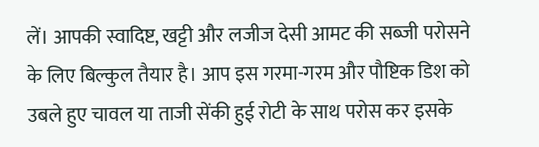लें। आपकी स्वादिष्ट, खट्टी और लजीज देसी आमट की सब्जी परोसने के लिए बिल्कुल तैयार है। आप इस गरमा-गरम और पौष्टिक डिश को उबले हुए चावल या ताजी सेंकी हुई रोटी के साथ परोस कर इसके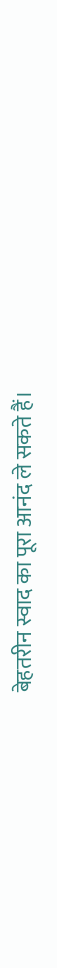बेहतरीन स्वाद का पूरा आनंद ले सकते हैं।